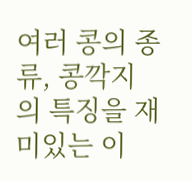여러 콩의 종류, 콩깍지의 특징을 재미있는 이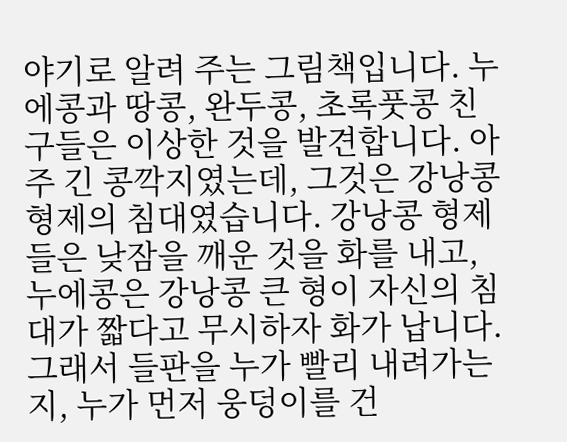야기로 알려 주는 그림책입니다. 누에콩과 땅콩, 완두콩, 초록풋콩 친구들은 이상한 것을 발견합니다. 아주 긴 콩깍지였는데, 그것은 강낭콩 형제의 침대였습니다. 강낭콩 형제들은 낮잠을 깨운 것을 화를 내고, 누에콩은 강낭콩 큰 형이 자신의 침대가 짧다고 무시하자 화가 납니다. 그래서 들판을 누가 빨리 내려가는지, 누가 먼저 웅덩이를 건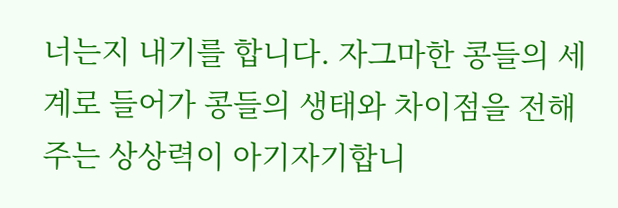너는지 내기를 합니다. 자그마한 콩들의 세계로 들어가 콩들의 생태와 차이점을 전해주는 상상력이 아기자기합니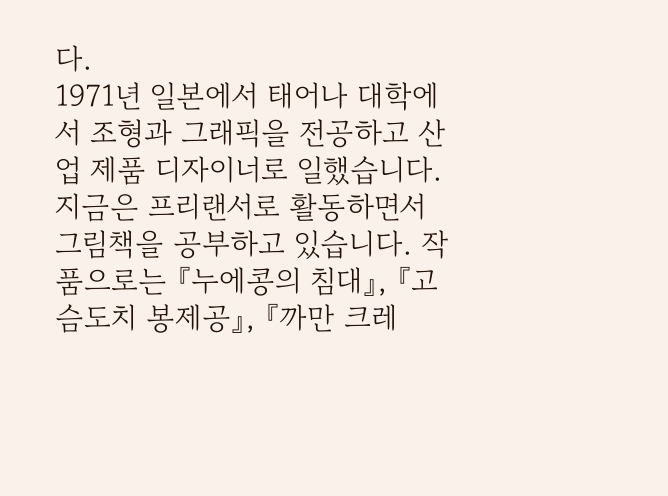다.
1971년 일본에서 태어나 대학에서 조형과 그래픽을 전공하고 산업 제품 디자이너로 일했습니다. 지금은 프리랜서로 활동하면서 그림책을 공부하고 있습니다. 작품으로는 『누에콩의 침대』, 『고슴도치 봉제공』, 『까만 크레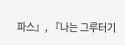파스』, 『나는 그루터기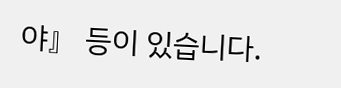야』 등이 있습니다.